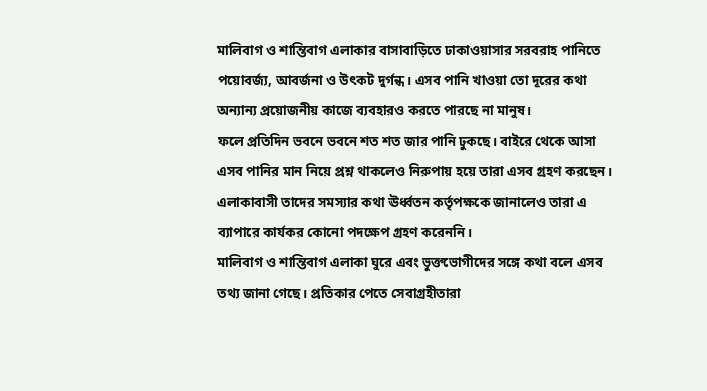মালিবাগ ও শান্তিবাগ এলাকার বাসাবাড়িতে ঢাকাওয়াসার সরবরাহ পানিতে পয়োবর্জ্য, আবর্জনা ও উৎকট দুর্গন্ধ। এসব পানি খাওয়া তো দূরের কথা অন্যান্য প্রয়োজনীয় কাজে ব্যবহারও করতে পারছে না মানুষ।
ফলে প্রতিদিন ভবনে ভবনে শত শত জার পানি ঢুকছে। বাইরে থেকে আসা এসব পানির মান নিয়ে প্রশ্ন থাকলেও নিরুপায় হয়ে তারা এসব গ্রহণ করছেন। এলাকাবাসী তাদের সমস্যার কথা ঊর্ধ্বতন কর্তৃপক্ষকে জানালেও তারা এ ব্যাপারে কার্যকর কোনো পদক্ষেপ গ্রহণ করেননি।
মালিবাগ ও শান্তিবাগ এলাকা ঘুরে এবং ভুক্তভোগীদের সঙ্গে কথা বলে এসব তথ্য জানা গেছে। প্রতিকার পেতে সেবাগ্রহীতারা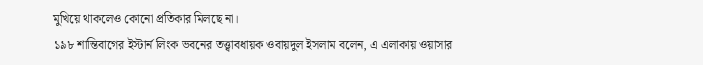মুখিয়ে থাকলেও কোনো প্রতিকার মিলছে না।
১৯৮ শান্তিবাগের ইস্টার্ন লিংক ভবনের তত্ত্বাবধায়ক ওবায়দুল ইসলাম বলেন, এ এলাকায় ওয়াসার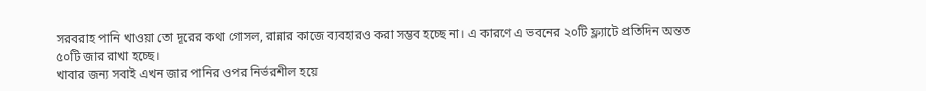সরবরাহ পানি খাওয়া তো দূরের কথা গোসল, রান্নার কাজে ব্যবহারও করা সম্ভব হচ্ছে না। এ কারণে এ ভবনের ২০টি ফ্ল্যাটে প্রতিদিন অন্তত ৫০টি জার রাখা হচ্ছে।
খাবার জন্য সবাই এখন জার পানির ওপর নির্ভরশীল হয়ে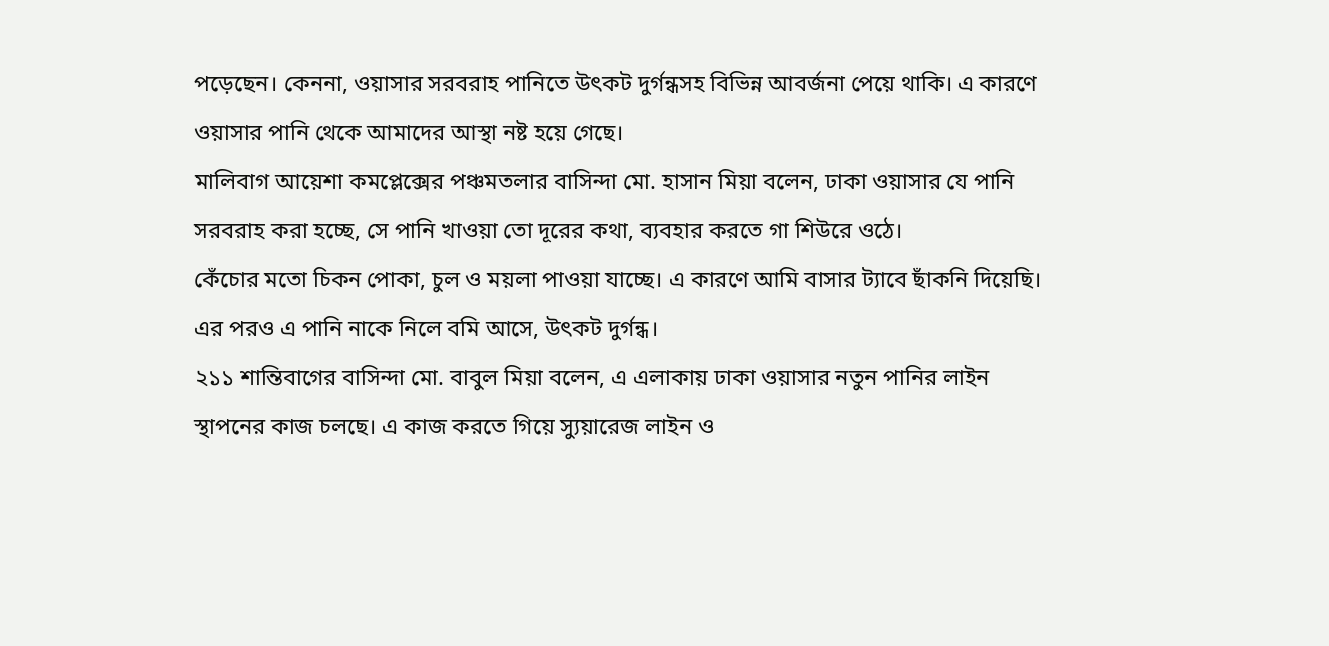পড়েছেন। কেননা, ওয়াসার সরবরাহ পানিতে উৎকট দুর্গন্ধসহ বিভিন্ন আবর্জনা পেয়ে থাকি। এ কারণে ওয়াসার পানি থেকে আমাদের আস্থা নষ্ট হয়ে গেছে।
মালিবাগ আয়েশা কমপ্লেক্সের পঞ্চমতলার বাসিন্দা মো. হাসান মিয়া বলেন, ঢাকা ওয়াসার যে পানি সরবরাহ করা হচ্ছে, সে পানি খাওয়া তো দূরের কথা, ব্যবহার করতে গা শিউরে ওঠে।
কেঁচোর মতো চিকন পোকা, চুল ও ময়লা পাওয়া যাচ্ছে। এ কারণে আমি বাসার ট্যাবে ছাঁকনি দিয়েছি। এর পরও এ পানি নাকে নিলে বমি আসে, উৎকট দুর্গন্ধ।
২১১ শান্তিবাগের বাসিন্দা মো. বাবুল মিয়া বলেন, এ এলাকায় ঢাকা ওয়াসার নতুন পানির লাইন স্থাপনের কাজ চলছে। এ কাজ করতে গিয়ে স্যুয়ারেজ লাইন ও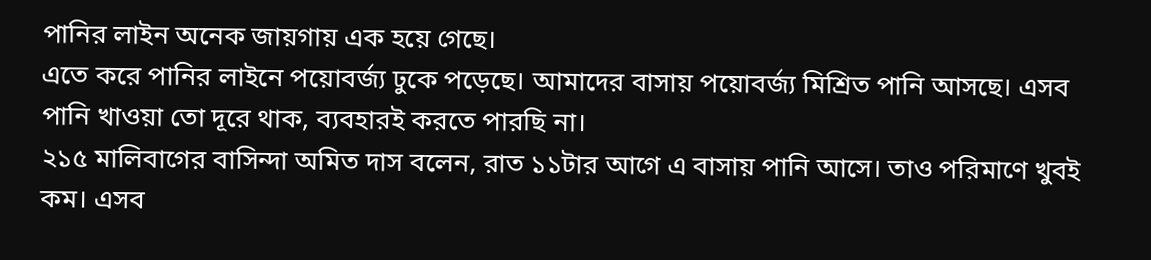পানির লাইন অনেক জায়গায় এক হয়ে গেছে।
এতে করে পানির লাইনে পয়োবর্জ্য ঢুকে পড়েছে। আমাদের বাসায় পয়োবর্জ্য মিশ্রিত পানি আসছে। এসব পানি খাওয়া তো দূরে থাক, ব্যবহারই করতে পারছি না।
২১৫ মালিবাগের বাসিন্দা অমিত দাস বলেন, রাত ১১টার আগে এ বাসায় পানি আসে। তাও পরিমাণে খুবই কম। এসব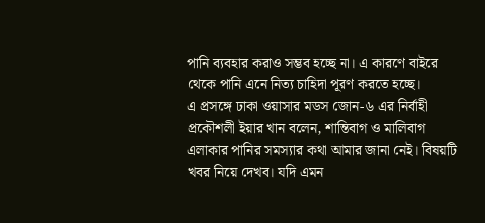পানি ব্যবহার করাও সম্ভব হচ্ছে না। এ কারণে বাইরে থেকে পানি এনে নিত্য চাহিদা পূরণ করতে হচ্ছে।
এ প্রসঙ্গে ঢাকা ওয়াসার মডস জোন-৬ এর নির্বাহী প্রকৌশলী ইয়ার খান বলেন, শান্তিবাগ ও মালিবাগ এলাকার পানির সমস্যার কথা আমার জানা নেই। বিষয়টি খবর নিয়ে দেখব। যদি এমন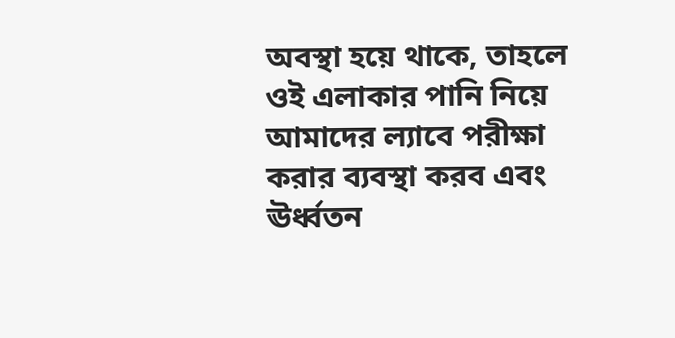অবস্থা হয়ে থাকে, তাহলে ওই এলাকার পানি নিয়ে আমাদের ল্যাবে পরীক্ষা করার ব্যবস্থা করব এবং ঊর্ধ্বতন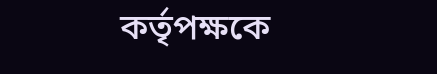কর্তৃপক্ষকে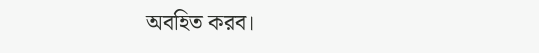অবহিত করব।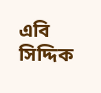এবি সিদ্দিক